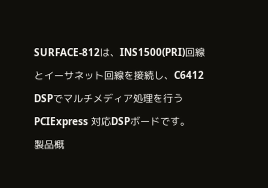SURFACE-812は、INS1500(PRI)回線とイーサネット回線を接続し、C6412 DSPでマルチメディア処理を行うPCIExpress 対応DSPボードです。
製品概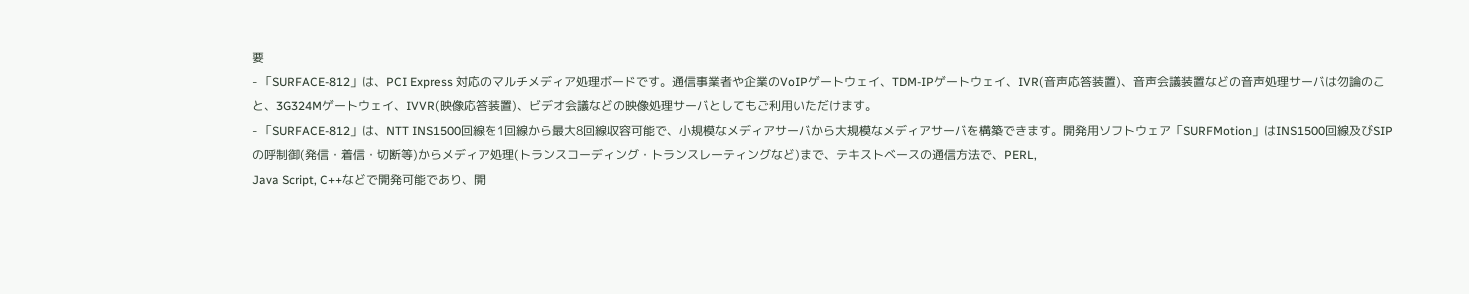要
- 「SURFACE-812」は、PCI Express 対応のマルチメディア処理ボードです。通信事業者や企業のVoIPゲートウェイ、TDM-IPゲートウェイ、IVR(音声応答装置)、音声会議装置などの音声処理サーバは勿論のこと、3G324Mゲートウェイ、IVVR(映像応答装置)、ビデオ会議などの映像処理サーバとしてもご利用いただけます。
- 「SURFACE-812」は、NTT INS1500回線を1回線から最大8回線収容可能で、小規模なメディアサーバから大規模なメディアサーバを構築できます。開発用ソフトウェア「SURFMotion」はINS1500回線及びSIPの呼制御(発信・着信・切断等)からメディア処理(トランスコーディング・トランスレーティングなど)まで、テキストベースの通信方法で、PERL,
Java Script, C++などで開発可能であり、開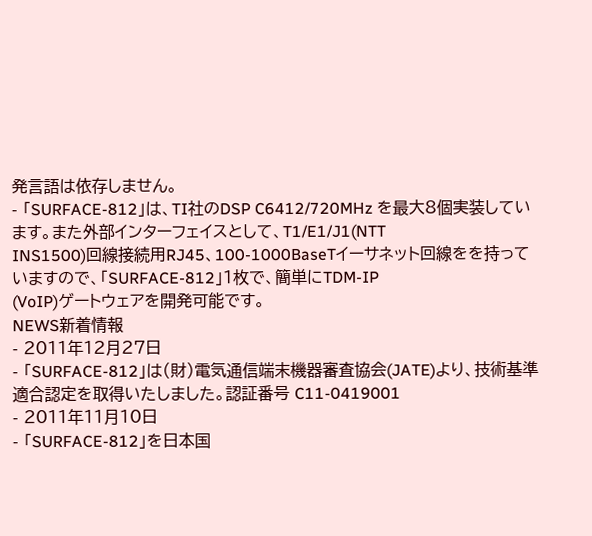発言語は依存しません。
- 「SURFACE-812」は、TI社のDSP C6412/720MHz を最大8個実装しています。また外部インターフェイスとして、T1/E1/J1(NTT
INS1500)回線接続用RJ45、100-1000BaseTイーサネット回線をを持っていますので、「SURFACE-812」1枚で、簡単にTDM-IP
(VoIP)ゲートウェアを開発可能です。
NEWS新着情報
- 2011年12月27日
- 「SURFACE-812」は(財)電気通信端末機器審査協会(JATE)より、技術基準適合認定を取得いたしました。認証番号 C11-0419001
- 2011年11月10日
- 「SURFACE-812」を日本国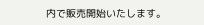内で販売開始いたします。